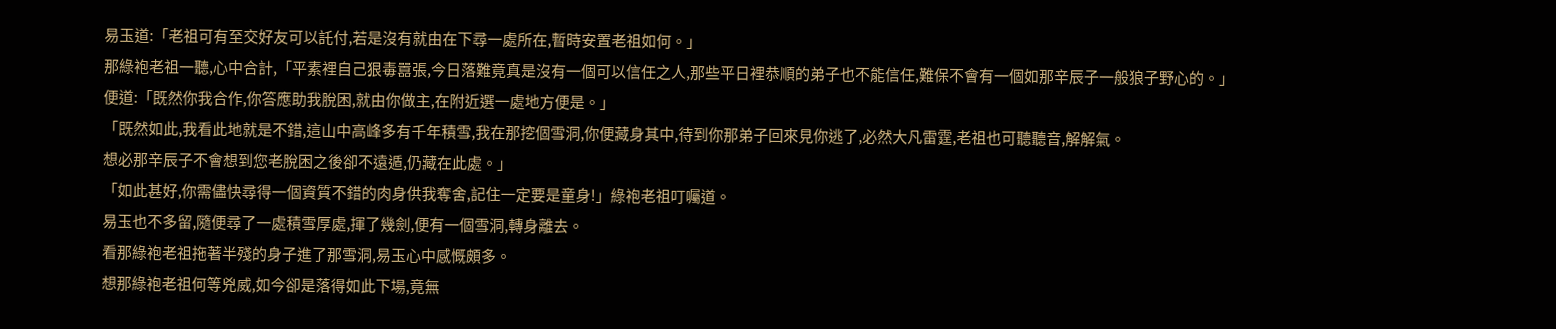易玉道:「老祖可有至交好友可以託付,若是沒有就由在下尋一處所在,暫時安置老祖如何。」
那綠袍老祖一聽,心中合計,「平素裡自己狠毒囂張,今日落難竟真是沒有一個可以信任之人,那些平日裡恭順的弟子也不能信任,難保不會有一個如那辛辰子一般狼子野心的。」
便道:「既然你我合作,你答應助我脫困,就由你做主,在附近選一處地方便是。」
「既然如此,我看此地就是不錯,這山中高峰多有千年積雪,我在那挖個雪洞,你便藏身其中,待到你那弟子回來見你逃了,必然大凡雷霆,老祖也可聽聽音,解解氣。
想必那辛辰子不會想到您老脫困之後卻不遠遁,仍藏在此處。」
「如此甚好,你需儘快尋得一個資質不錯的肉身供我奪舍,記住一定要是童身!」綠袍老祖叮囑道。
易玉也不多留,隨便尋了一處積雪厚處,揮了幾劍,便有一個雪洞,轉身離去。
看那綠袍老祖拖著半殘的身子進了那雪洞,易玉心中感慨頗多。
想那綠袍老祖何等兇威,如今卻是落得如此下場,竟無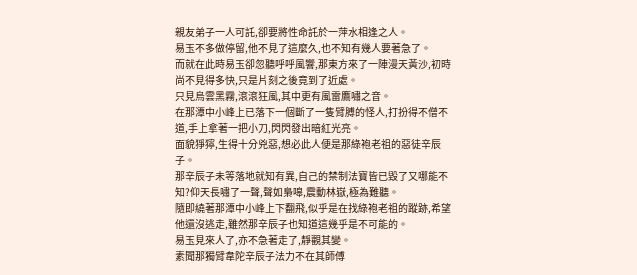親友弟子一人可託,卻要將性命託於一萍水相逢之人。
易玉不多做停留,他不見了這麼久,也不知有幾人要著急了。
而就在此時易玉卻忽聽呼呼風響,那東方來了一陣漫天黃沙,初時尚不見得多快,只是片刻之後竟到了近處。
只見烏雲黑霧,滾滾狂風,其中更有風雷鷹嘯之音。
在那潭中小峰上已落下一個斷了一隻臂膊的怪人,打扮得不僧不道,手上拿著一把小刀,閃閃發出暗紅光亮。
面貌猙獰,生得十分兇惡,想必此人便是那綠袍老祖的惡徒辛辰子。
那辛辰子未等落地就知有異,自己的禁制法寶皆已毀了又哪能不知?仰天長嘯了一聲,聲如梟嗥,震動林嶽,極為難聽。
隨即繞著那潭中小峰上下翻飛,似乎是在找綠袍老祖的蹤跡,希望他還沒逃走,雖然那辛辰子也知道這幾乎是不可能的。
易玉見來人了,亦不急著走了,靜觀其變。
素聞那獨臂韋陀辛辰子法力不在其師傅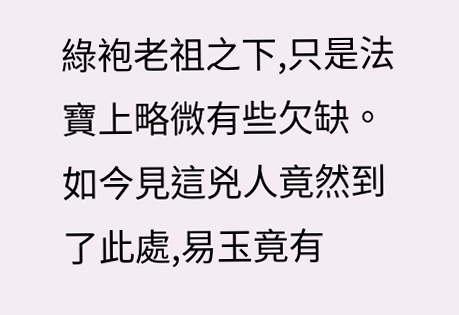綠袍老祖之下,只是法寶上略微有些欠缺。
如今見這兇人竟然到了此處,易玉竟有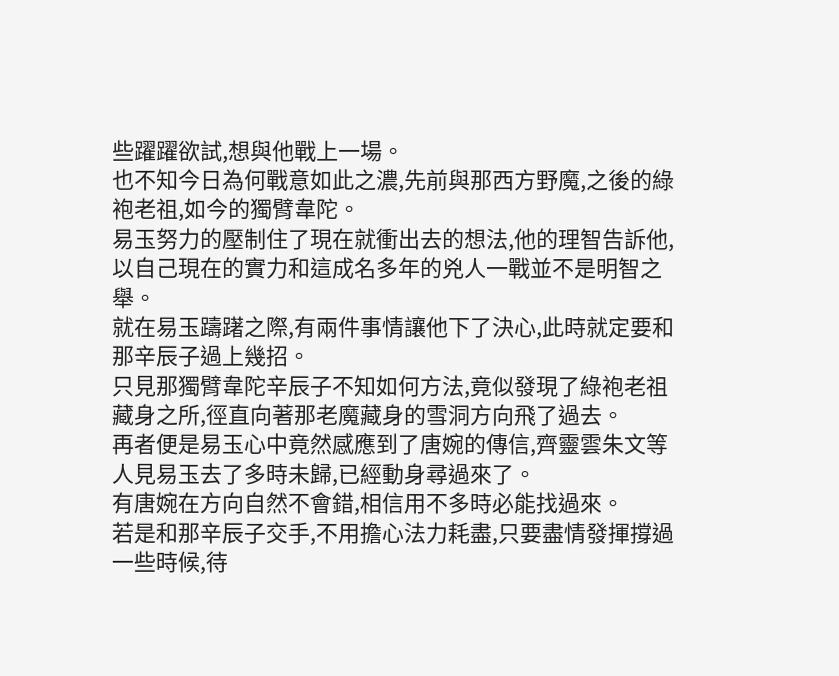些躍躍欲試,想與他戰上一場。
也不知今日為何戰意如此之濃,先前與那西方野魔,之後的綠袍老祖,如今的獨臂韋陀。
易玉努力的壓制住了現在就衝出去的想法,他的理智告訴他,以自己現在的實力和這成名多年的兇人一戰並不是明智之舉。
就在易玉躊躇之際,有兩件事情讓他下了決心,此時就定要和那辛辰子過上幾招。
只見那獨臂韋陀辛辰子不知如何方法,竟似發現了綠袍老祖藏身之所,徑直向著那老魔藏身的雪洞方向飛了過去。
再者便是易玉心中竟然感應到了唐婉的傳信,齊靈雲朱文等人見易玉去了多時未歸,已經動身尋過來了。
有唐婉在方向自然不會錯,相信用不多時必能找過來。
若是和那辛辰子交手,不用擔心法力耗盡,只要盡情發揮撐過一些時候,待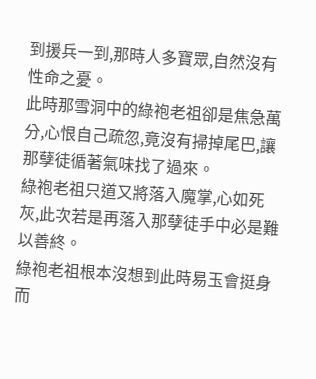到援兵一到,那時人多寶眾,自然沒有性命之憂。
此時那雪洞中的綠袍老祖卻是焦急萬分,心恨自己疏忽,竟沒有掃掉尾巴,讓那孽徒循著氣味找了過來。
綠袍老祖只道又將落入魔掌,心如死灰,此次若是再落入那孽徒手中必是難以善終。
綠袍老祖根本沒想到此時易玉會挺身而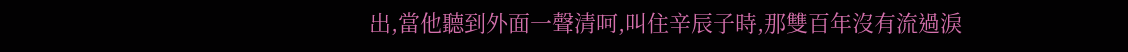出,當他聽到外面一聲清呵,叫住辛辰子時,那雙百年沒有流過淚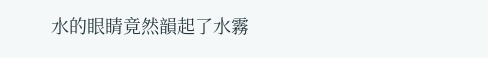水的眼睛竟然韻起了水霧